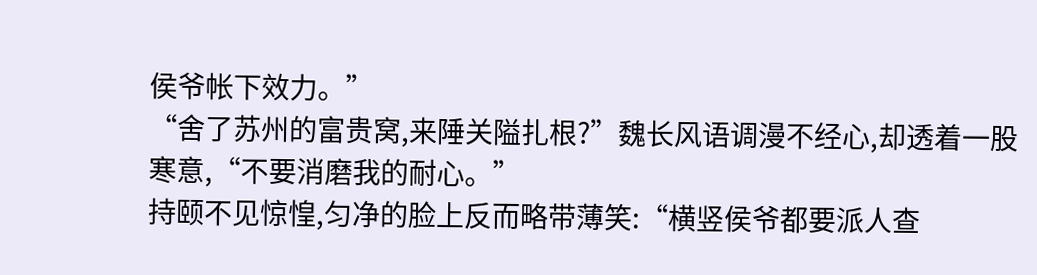侯爷帐下效力。”
“舍了苏州的富贵窝,来陲关隘扎根?”魏长风语调漫不经心,却透着一股寒意,“不要消磨我的耐心。”
持颐不见惊惶,匀净的脸上反而略带薄笑:“横竖侯爷都要派人查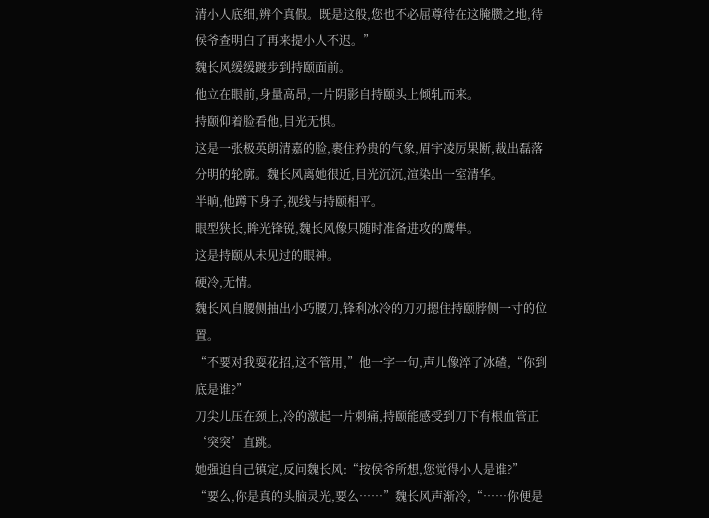清小人底细,辨个真假。既是这般,您也不必屈尊待在这腌臜之地,待侯爷查明白了再来提小人不迟。”
魏长风缓缓踱步到持颐面前。
他立在眼前,身量高昂,一片阴影自持颐头上倾轧而来。
持颐仰着脸看他,目光无惧。
这是一张极英朗清嘉的脸,裹住矜贵的气象,眉宇凌厉果断,裁出磊落分明的轮廓。魏长风离她很近,目光沉沉,渲染出一室清华。
半晌,他蹲下身子,视线与持颐相平。
眼型狭长,眸光锋锐,魏长风像只随时准备进攻的鹰隼。
这是持颐从未见过的眼神。
硬冷,无情。
魏长风自腰侧抽出小巧腰刀,锋利冰冷的刀刃摁住持颐脖侧一寸的位置。
“不要对我耍花招,这不管用,”他一字一句,声儿像淬了冰碴,“你到底是谁?”
刀尖儿压在颈上,冷的激起一片刺痛,持颐能感受到刀下有根血管正‘突突’直跳。
她强迫自己镇定,反问魏长风:“按侯爷所想,您觉得小人是谁?”
“要么,你是真的头脑灵光,要么……”魏长风声渐冷,“……你便是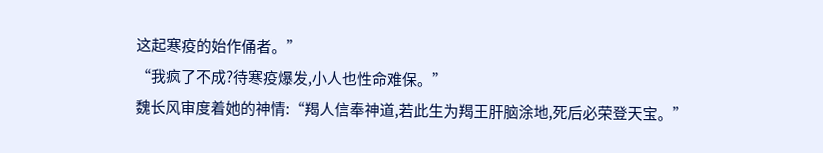这起寒疫的始作俑者。”
“我疯了不成?待寒疫爆发,小人也性命难保。”
魏长风审度着她的神情:“羯人信奉神道,若此生为羯王肝脑涂地,死后必荣登天宝。”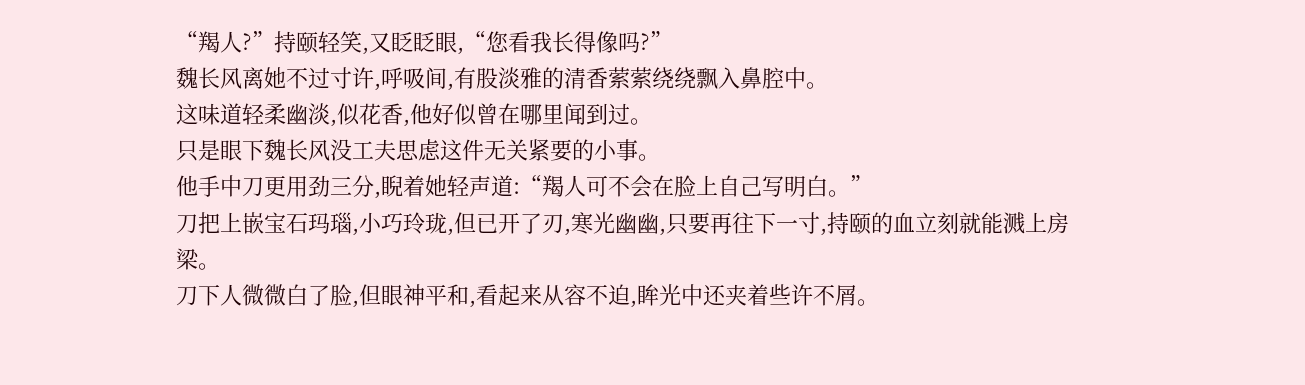“羯人?”持颐轻笑,又眨眨眼,“您看我长得像吗?”
魏长风离她不过寸许,呼吸间,有股淡雅的清香萦萦绕绕飘入鼻腔中。
这味道轻柔幽淡,似花香,他好似曾在哪里闻到过。
只是眼下魏长风没工夫思虑这件无关紧要的小事。
他手中刀更用劲三分,睨着她轻声道:“羯人可不会在脸上自己写明白。”
刀把上嵌宝石玛瑙,小巧玲珑,但已开了刃,寒光幽幽,只要再往下一寸,持颐的血立刻就能溅上房梁。
刀下人微微白了脸,但眼神平和,看起来从容不迫,眸光中还夹着些许不屑。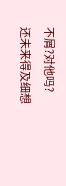不屑?对他吗?
还未来得及细想